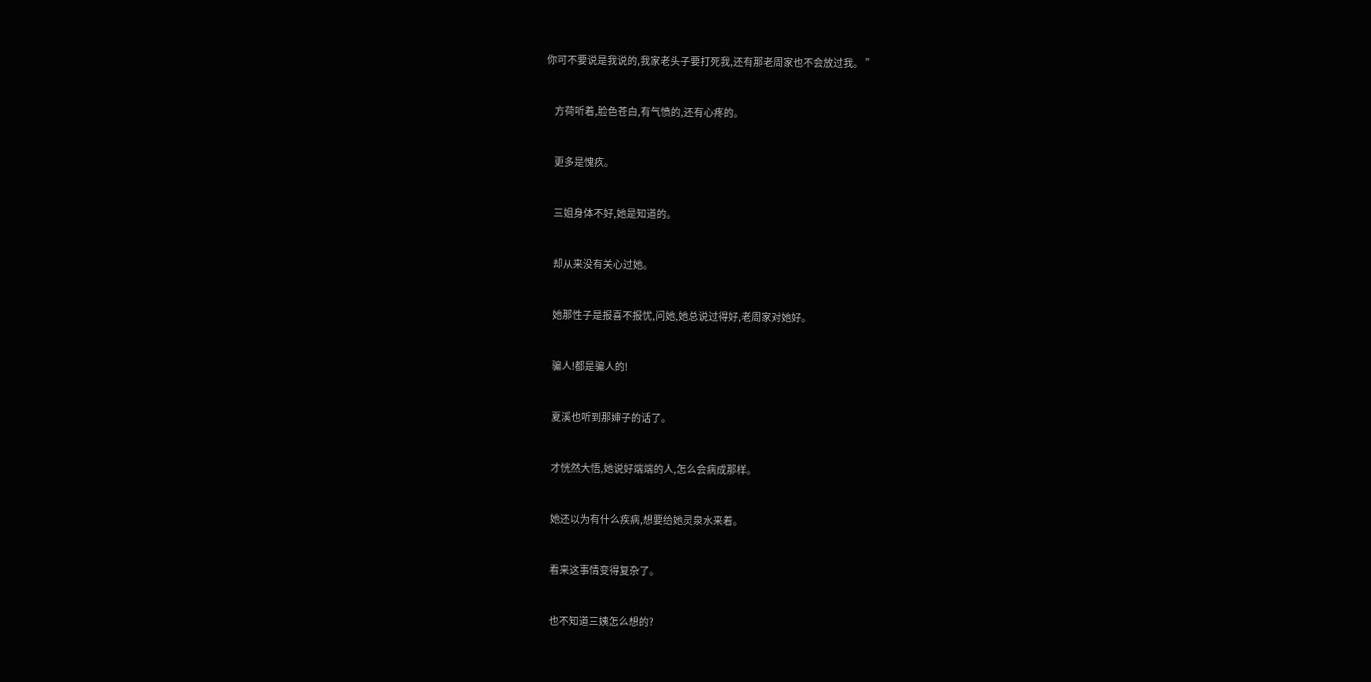你可不要说是我说的,我家老头子要打死我,还有那老周家也不会放过我。 ”


    方荷听着,脸色苍白,有气愤的,还有心疼的。


    更多是愧疚。


    三姐身体不好,她是知道的。


    却从来没有关心过她。


    她那性子是报喜不报忧,问她,她总说过得好,老周家对她好。


    骗人!都是骗人的!


    夏溪也听到那婶子的话了。


    才恍然大悟,她说好端端的人,怎么会病成那样。


    她还以为有什么疾病,想要给她灵泉水来着。


    看来这事情变得复杂了。


    也不知道三姨怎么想的?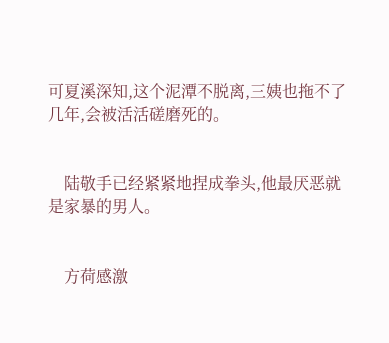可夏溪深知,这个泥潭不脱离,三姨也拖不了几年,会被活活磋磨死的。


    陆敬手已经紧紧地捏成拳头,他最厌恶就是家暴的男人。


    方荷感激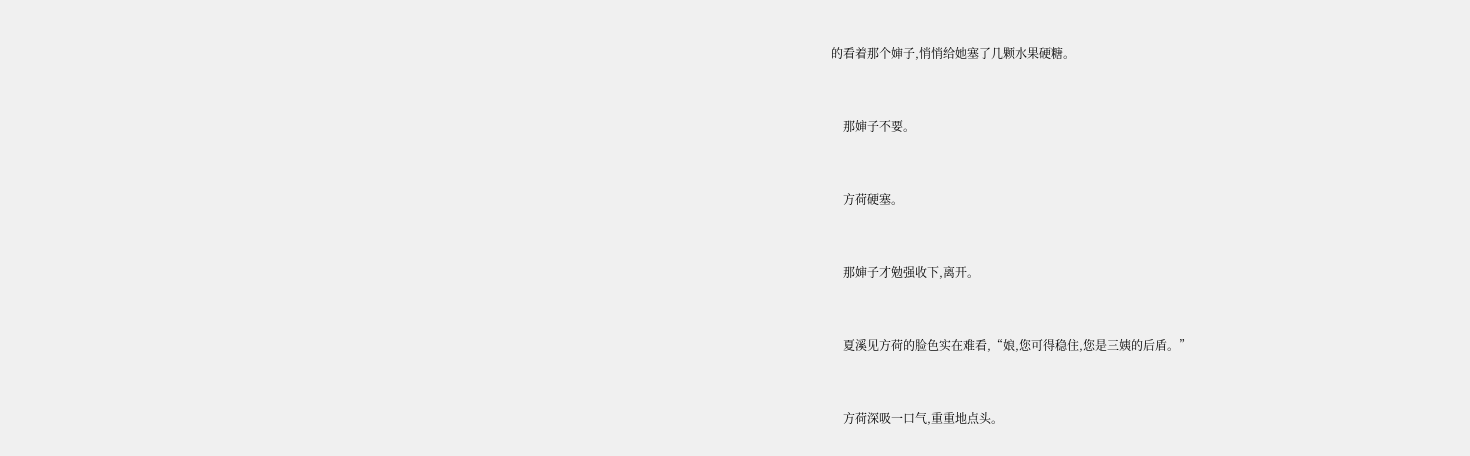的看着那个婶子,悄悄给她塞了几颗水果硬糖。


    那婶子不要。


    方荷硬塞。


    那婶子才勉强收下,离开。


    夏溪见方荷的脸色实在难看,“娘,您可得稳住,您是三姨的后盾。”


    方荷深吸一口气,重重地点头。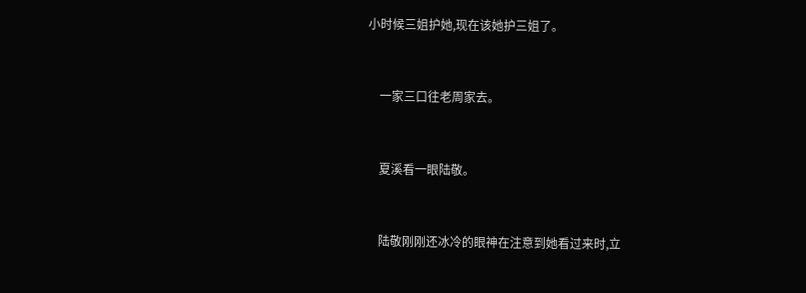小时候三姐护她,现在该她护三姐了。


    一家三口往老周家去。


    夏溪看一眼陆敬。


    陆敬刚刚还冰冷的眼神在注意到她看过来时,立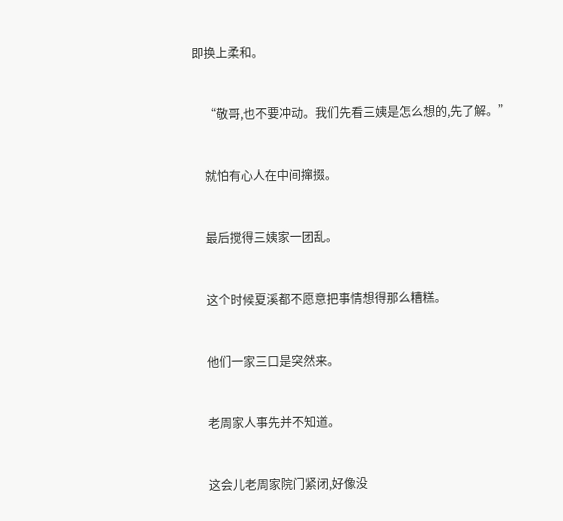即换上柔和。


    “敬哥,也不要冲动。我们先看三姨是怎么想的,先了解。”


    就怕有心人在中间撺掇。


    最后搅得三姨家一团乱。


    这个时候夏溪都不愿意把事情想得那么糟糕。


    他们一家三口是突然来。


    老周家人事先并不知道。


    这会儿老周家院门紧闭,好像没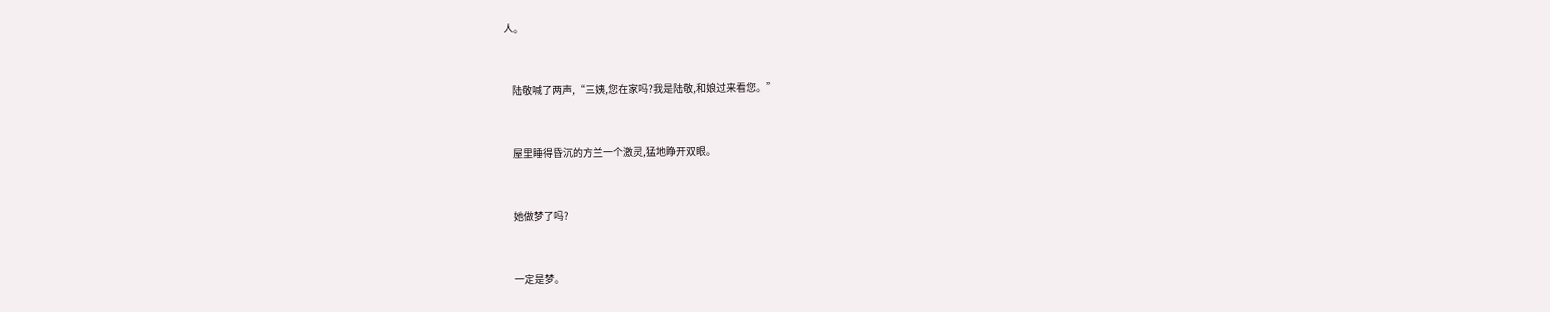人。


    陆敬喊了两声,“三姨,您在家吗?我是陆敬,和娘过来看您。”


    屋里睡得昏沉的方兰一个激灵,猛地睁开双眼。


    她做梦了吗?


    一定是梦。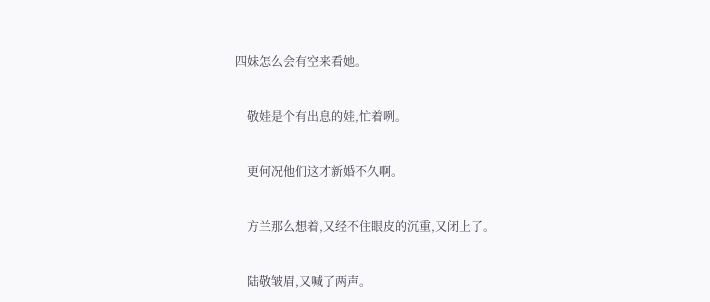四妹怎么会有空来看她。


    敬娃是个有出息的娃,忙着咧。


    更何况他们这才新婚不久啊。


    方兰那么想着,又经不住眼皮的沉重,又闭上了。


    陆敬皱眉,又喊了两声。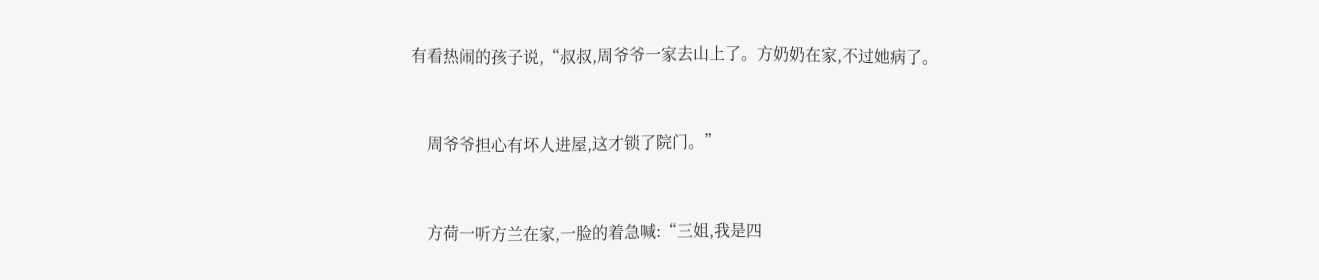有看热闹的孩子说,“叔叔,周爷爷一家去山上了。方奶奶在家,不过她病了。


    周爷爷担心有坏人进屋,这才锁了院门。”


    方荷一听方兰在家,一脸的着急喊:“三姐,我是四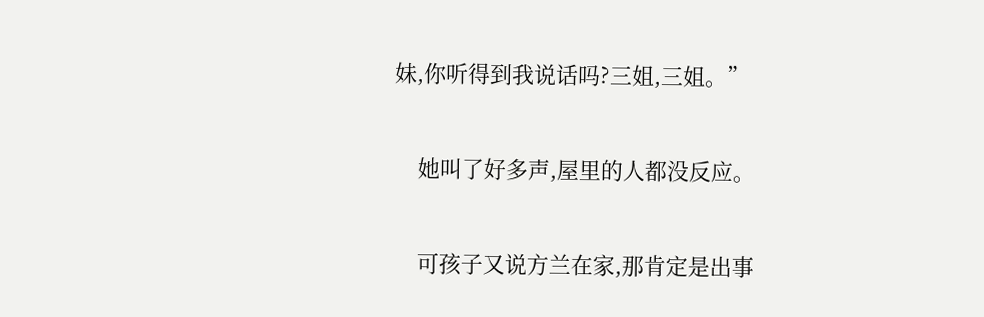妹,你听得到我说话吗?三姐,三姐。”


    她叫了好多声,屋里的人都没反应。


    可孩子又说方兰在家,那肯定是出事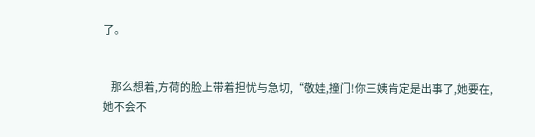了。


    那么想着,方荷的脸上带着担忧与急切,“敬娃,撞门!你三姨肯定是出事了,她要在,她不会不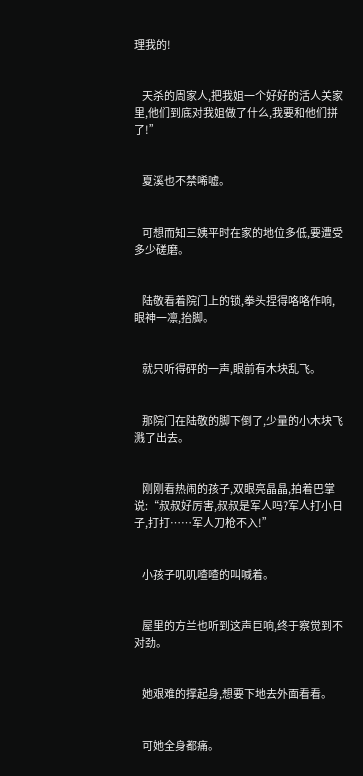理我的!


    天杀的周家人,把我姐一个好好的活人关家里,他们到底对我姐做了什么,我要和他们拼了!”


    夏溪也不禁唏嘘。


    可想而知三姨平时在家的地位多低,要遭受多少磋磨。


    陆敬看着院门上的锁,拳头捏得咯咯作响,眼神一凛,抬脚。


    就只听得砰的一声,眼前有木块乱飞。


    那院门在陆敬的脚下倒了,少量的小木块飞溅了出去。


    刚刚看热闹的孩子,双眼亮晶晶,拍着巴掌说:“叔叔好厉害,叔叔是军人吗?军人打小日子,打打……军人刀枪不入!”


    小孩子叽叽喳喳的叫喊着。


    屋里的方兰也听到这声巨响,终于察觉到不对劲。


    她艰难的撑起身,想要下地去外面看看。


    可她全身都痛。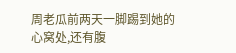周老瓜前两天一脚踢到她的心窝处,还有腹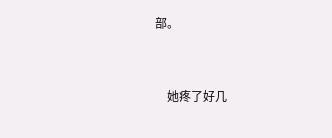部。


    她疼了好几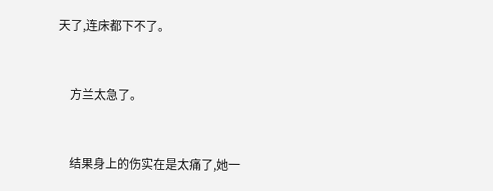天了,连床都下不了。


    方兰太急了。


    结果身上的伤实在是太痛了,她一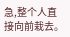急,整个人直接向前栽去。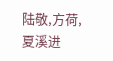陆敬,方荷,夏溪进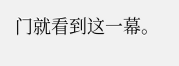门就看到这一幕。